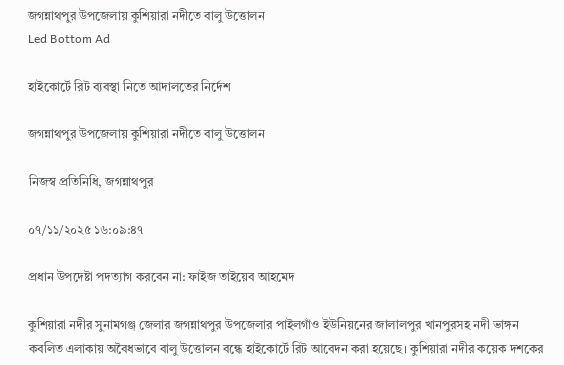জগন্নাথপুর উপজেলায় কুশিয়ারা নদীতে বালু উত্তোলন
Led Bottom Ad

হাইকোর্টে রিট ব্যবস্থা নিতে আদালতের নির্দেশ

জগন্নাথপুর উপজেলায় কুশিয়ারা নদীতে বালু উত্তোলন

নিজস্ব প্রতিনিধি, জগন্নাথপুর

০৭/১১/২০২৫ ১৬:০৯:৪৭

প্রধান উপদেষ্টা পদত্যাগ করবেন না: ফাইজ তাইয়েব আহমেদ

কুশিয়ারা নদীর সুনামগঞ্জ জেলার জগন্নাথপুর উপজেলার পাইলগাঁও ইউনিয়নের জালালপুর খানপুরসহ নদী ভাঙ্গন কবলিত এলাকায় অবৈধভাবে বালু উত্তোলন বন্ধে হাইকোর্টে রিট আবেদন করা হয়েছে। কুশিয়ারা নদীর কয়েক দশকের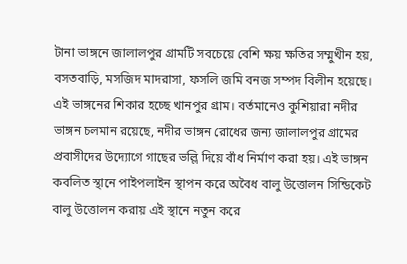টানা ভাঙ্গনে জালালপুর গ্রামটি সবচেয়ে বেশি ক্ষয় ক্ষতির সম্মুখীন হয়, বসতবাড়ি, মসজিদ মাদরাসা, ফসলি জমি বনজ সম্পদ বিলীন হয়েছে। এই ভাঙ্গনের শিকার হচ্ছে খানপুর গ্রাম। বর্তমানেও কুশিয়ারা নদীর ভাঙ্গন চলমান রয়েছে, নদীর ভাঙ্গন রোধের জন্য জালালপুর গ্রামের প্রবাসীদের উদ্যোগে গাছের ভল্লি দিয়ে বাঁধ নির্মাণ করা হয়। এই ভাঙ্গন কবলিত স্থানে পাইপলাইন স্থাপন করে অবৈধ বালু উত্তোলন সিন্ডিকেট বালু উত্তোলন করায় এই স্থানে নতুন করে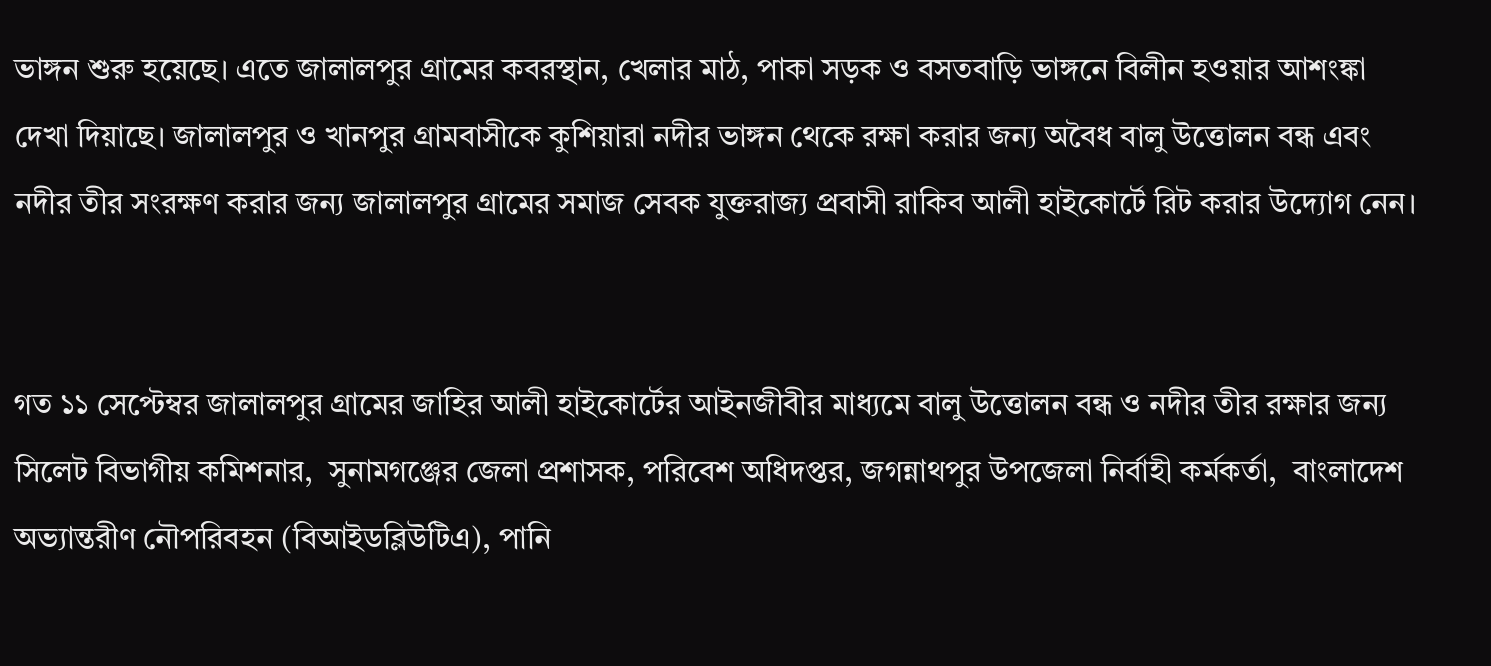ভাঙ্গন শুরু হয়েছে। এতে জালালপুর গ্রামের কবরস্থান, খেলার মাঠ, পাকা সড়ক ও বসতবাড়ি ভাঙ্গনে বিলীন হওয়ার আশংঙ্কা দেখা দিয়াছে। জালালপুর ও খানপুর গ্রামবাসীকে কুশিয়ারা নদীর ভাঙ্গন থেকে রক্ষা করার জন্য অবৈধ বালু উত্তোলন বন্ধ এবং নদীর তীর সংরক্ষণ করার জন্য জালালপুর গ্রামের সমাজ সেবক যুক্তরাজ্য প্রবাসী রাকিব আলী হাইকোর্টে রিট করার উদ্যোগ নেন।


গত ১১ সেপ্টেম্বর জালালপুর গ্রামের জাহির আলী হাইকোর্টের আইনজীবীর মাধ্যমে বালু উত্তোলন বন্ধ ও নদীর তীর রক্ষার জন্য সিলেট বিভাগীয় কমিশনার,  সুনামগঞ্জের জেলা প্রশাসক, পরিবেশ অধিদপ্তর, জগন্নাথপুর উপজেলা নির্বাহী কর্মকর্তা,  বাংলাদেশ অভ্যান্তরীণ নৌপরিবহন (বিআইডব্লিউটিএ), পানি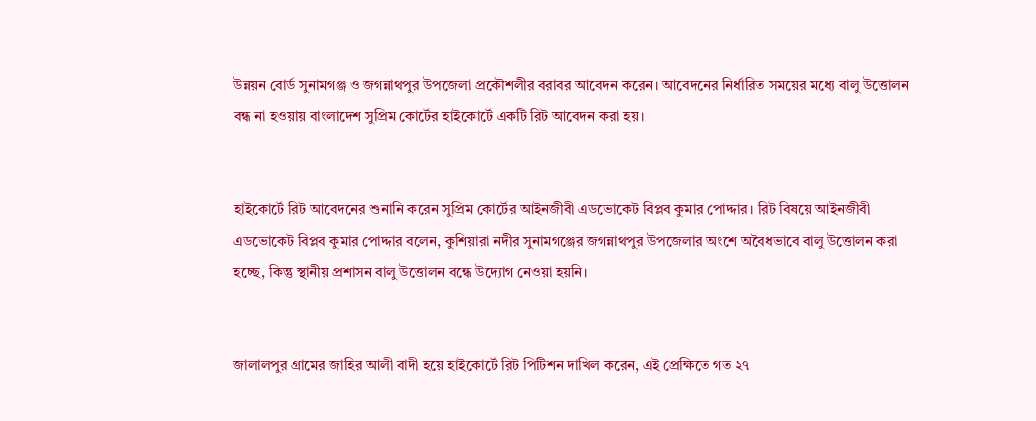উন্নয়ন বোর্ড সুনামগঞ্জ ও জগন্নাথপুর উপজেলা প্রকৌশলীর বরাবর আবেদন করেন। আবেদনের নির্ধারিত সময়ের মধ্যে বালু উত্তোলন বন্ধ না হওয়ায় বাংলাদেশ সুপ্রিম কোর্টের হাইকোর্টে একটি রিট আবেদন করা হয়।


হাইকোর্টে রিট আবেদনের শুনানি করেন সুপ্রিম কোর্টের আইনজীবী এডভোকেট বিপ্লব কুমার পোদ্দার। রিট বিষয়ে আইনজীবী এডভোকেট বিপ্লব কুমার পোদ্দার বলেন, কুশিয়ারা নদীর সুনামগঞ্জের জগন্নাথপুর উপজেলার অংশে অবৈধভাবে বালু উত্তোলন করা হচ্ছে, কিন্তু স্থানীয় প্রশাসন বালু উত্তোলন বন্ধে উদ্যোগ নেওয়া হয়নি।


জালালপুর গ্রামের জাহির আলী বাদী হয়ে হাইকোর্টে রিট পিটিশন দাখিল করেন, এই প্রেক্ষিতে গত ২৭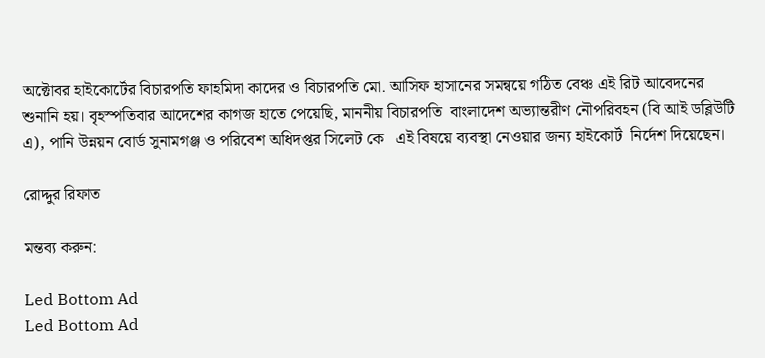অক্টোবর হাইকোর্টের বিচারপতি ফাহমিদা কাদের ও বিচারপতি মো. আসিফ হাসানের সমন্বয়ে গঠিত বেঞ্চ এই রিট আবেদনের শুনানি হয়। বৃহস্পতিবার আদেশের কাগজ হাতে পেয়েছি, মাননীয় বিচারপতি  বাংলাদেশ অভ্যান্তরীণ নৌপরিবহন (বি আই ডব্লিউটি এ), পানি উন্নয়ন বোর্ড সুনামগঞ্জ ও পরিবেশ অধিদপ্তর সিলেট কে   এই বিষয়ে ব্যবস্থা নেওয়ার জন্য হাইকোর্ট  নির্দেশ দিয়েছেন।

রোদ্দুর রিফাত

মন্তব্য করুন:

Led Bottom Ad
Led Bottom Ad